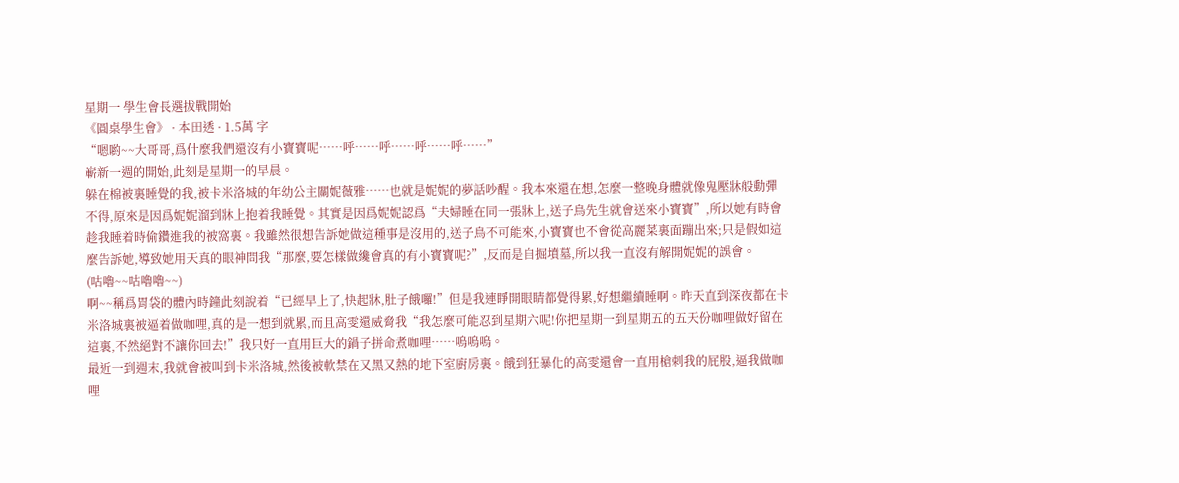星期一 學生會長選拔戰開始
《圓桌學生會》 · 本田透 · 1.5萬 字
“嗯喲~~大哥哥,爲什麼我們還沒有小寶寶呢……呼……呼……呼……呼……”
嶄新一週的開始,此刻是星期一的早晨。
躲在棉被裏睡覺的我,被卡米洛城的年幼公主關妮薇雅……也就是妮妮的夢話吵醒。我本來還在想,怎麼一整晚身體就像鬼壓牀般動彈不得,原來是因爲妮妮溜到牀上抱着我睡覺。其實是因爲妮妮認爲“夫婦睡在同一張牀上,送子鳥先生就會送來小寶寶”,所以她有時會趁我睡着時偷鑽進我的被窩裏。我雖然很想告訴她做這種事是沒用的,送子鳥不可能來,小寶寶也不會從高麗菜裏面蹦出來;只是假如這麼告訴她,導致她用天真的眼神問我“那麼,要怎樣做纔會真的有小寶寶呢?”,反而是自掘墳墓,所以我一直沒有解開妮妮的誤會。
(咕嚕~~咕嚕嚕~~)
啊~~稱爲胃袋的體內時鐘此刻說着“已經早上了,快起牀,肚子餓囉!”但是我連睜開眼睛都覺得累,好想繼續睡啊。昨天直到深夜都在卡米洛城裏被逼着做咖哩,真的是一想到就累,而且高雯還威脅我“我怎麼可能忍到星期六呢!你把星期一到星期五的五天份咖哩做好留在這裏,不然絕對不讓你回去!”我只好一直用巨大的鍋子拼命煮咖哩……嗚嗚嗚。
最近一到週末,我就會被叫到卡米洛城,然後被軟禁在又黑又熱的地下室廚房裏。餓到狂暴化的高雯還會一直用槍刺我的屁股,逼我做咖哩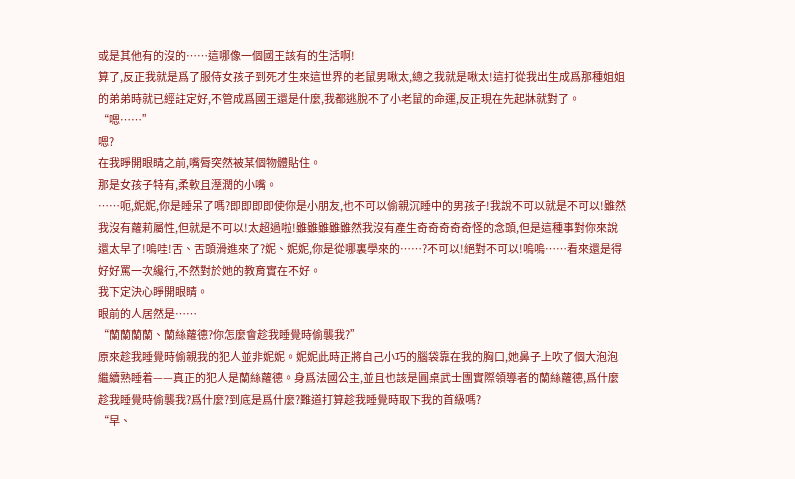或是其他有的沒的……這哪像一個國王該有的生活啊!
算了,反正我就是爲了服侍女孩子到死才生來這世界的老鼠男啾太,總之我就是啾太!這打從我出生成爲那種姐姐的弟弟時就已經註定好,不管成爲國王還是什麼,我都逃脫不了小老鼠的命運,反正現在先起牀就對了。
“嗯……”
嗯?
在我睜開眼睛之前,嘴脣突然被某個物體貼住。
那是女孩子特有,柔軟且溼潤的小嘴。
……呃,妮妮,你是睡呆了嗎?即即即即使你是小朋友,也不可以偷親沉睡中的男孩子!我說不可以就是不可以!雖然我沒有蘿莉屬性,但就是不可以!太超過啦!雖雖雖雖雖然我沒有產生奇奇奇奇奇怪的念頭,但是這種事對你來說還太早了!嗚哇!舌、舌頭滑進來了?妮、妮妮,你是從哪裏學來的……?不可以!絕對不可以!嗚嗚……看來還是得好好罵一次纔行,不然對於她的教育實在不好。
我下定決心睜開眼睛。
眼前的人居然是……
“蘭蘭蘭蘭、蘭絲蘿德?你怎麼會趁我睡覺時偷襲我?”
原來趁我睡覺時偷親我的犯人並非妮妮。妮妮此時正將自己小巧的腦袋靠在我的胸口,她鼻子上吹了個大泡泡繼續熟睡着——真正的犯人是蘭絲蘿德。身爲法國公主,並且也該是圓桌武士團實際領導者的蘭絲蘿德,爲什麼趁我睡覺時偷襲我?爲什麼?到底是爲什麼?難道打算趁我睡覺時取下我的首級嗎?
“早、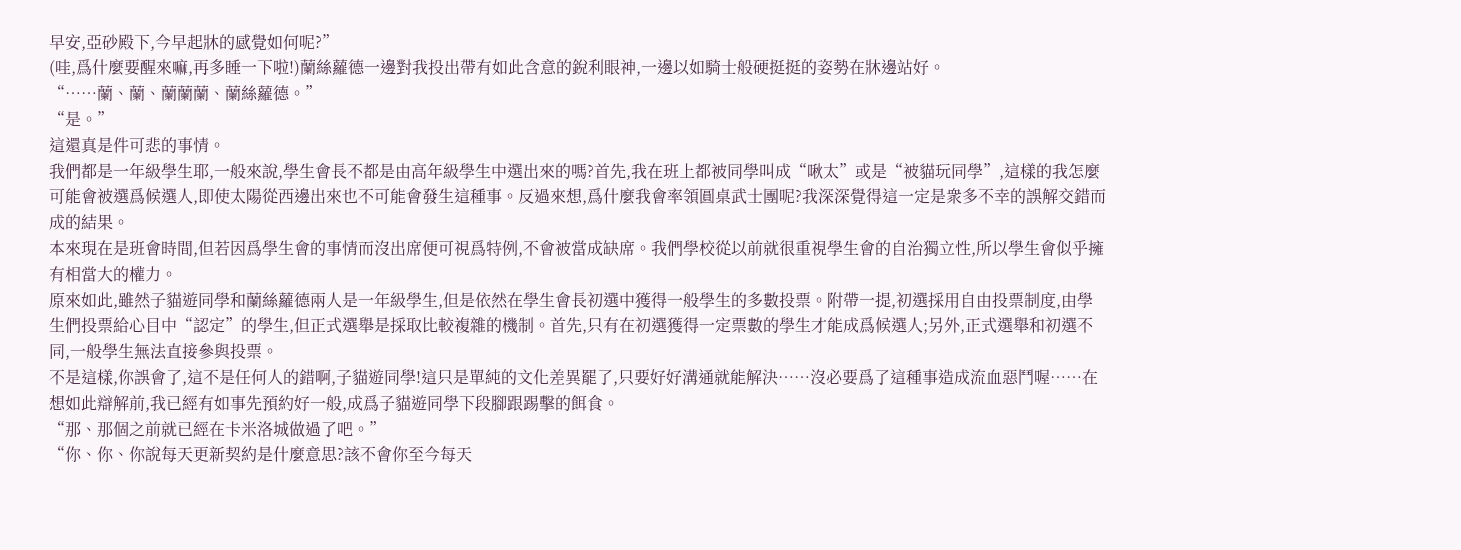早安,亞砂殿下,今早起牀的感覺如何呢?”
(哇,爲什麼要醒來嘛,再多睡一下啦!)蘭絲蘿德一邊對我投出帶有如此含意的銳利眼神,一邊以如騎士般硬挺挺的姿勢在牀邊站好。
“……蘭、蘭、蘭蘭蘭、蘭絲蘿德。”
“是。”
這還真是件可悲的事情。
我們都是一年級學生耶,一般來說,學生會長不都是由高年級學生中選出來的嗎?首先,我在班上都被同學叫成“啾太”或是“被貓玩同學”,這樣的我怎麼可能會被選爲候選人,即使太陽從西邊出來也不可能會發生這種事。反過來想,爲什麼我會率領圓桌武士團呢?我深深覺得這一定是衆多不幸的誤解交錯而成的結果。
本來現在是班會時間,但若因爲學生會的事情而沒出席便可視爲特例,不會被當成缺席。我們學校從以前就很重視學生會的自治獨立性,所以學生會似乎擁有相當大的權力。
原來如此,雖然子貓遊同學和蘭絲蘿德兩人是一年級學生,但是依然在學生會長初選中獲得一般學生的多數投票。附帶一提,初選採用自由投票制度,由學生們投票給心目中“認定”的學生,但正式選舉是採取比較複雜的機制。首先,只有在初選獲得一定票數的學生才能成爲候選人;另外,正式選舉和初選不同,一般學生無法直接參與投票。
不是這樣,你誤會了,這不是任何人的錯啊,子貓遊同學!這只是單純的文化差異罷了,只要好好溝通就能解決……沒必要爲了這種事造成流血惡鬥喔……在想如此辯解前,我已經有如事先預約好一般,成爲子貓遊同學下段腳跟踢擊的餌食。
“那、那個之前就已經在卡米洛城做過了吧。”
“你、你、你說每天更新契約是什麼意思?該不會你至今每天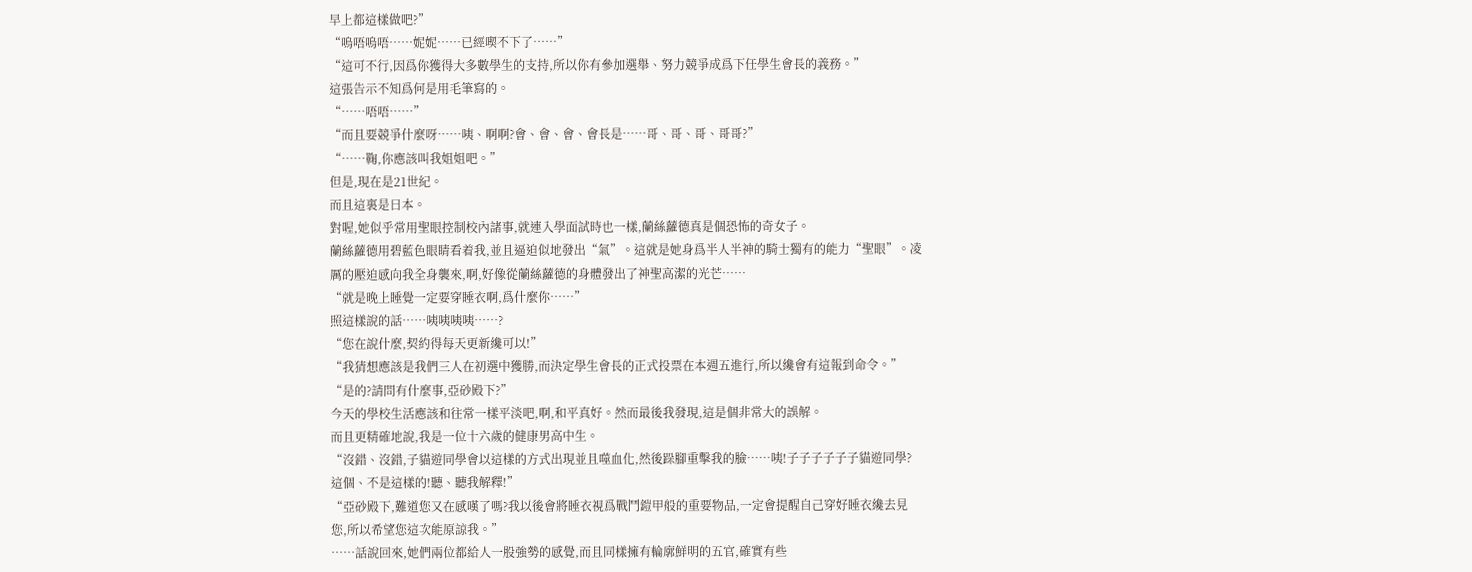早上都這樣做吧?”
“嗚唔嗚唔……妮妮……已經喫不下了……”
“這可不行,因爲你獲得大多數學生的支持,所以你有參加選舉、努力競爭成爲下任學生會長的義務。”
這張告示不知爲何是用毛筆寫的。
“……唔唔……”
“而且要競爭什麼呀……咦、啊啊?會、會、會、會長是……哥、哥、哥、哥哥?”
“……鞠,你應該叫我姐姐吧。”
但是,現在是21世紀。
而且這裏是日本。
對喔,她似乎常用聖眼控制校內諸事,就連入學面試時也一樣,蘭絲蘿德真是個恐怖的奇女子。
蘭絲蘿德用碧藍色眼睛看着我,並且逼迫似地發出“氣”。這就是她身爲半人半神的騎士獨有的能力“聖眼”。凌厲的壓迫感向我全身襲來,啊,好像從蘭絲蘿德的身體發出了神聖高潔的光芒……
“就是晚上睡覺一定要穿睡衣啊,爲什麼你……”
照這樣說的話……咦咦咦咦……?
“您在說什麼,契約得每天更新纔可以!”
“我猜想應該是我們三人在初選中獲勝,而決定學生會長的正式投票在本週五進行,所以纔會有這報到命令。”
“是的?請問有什麼事,亞砂殿下?”
今天的學校生活應該和往常一樣平淡吧,啊,和平真好。然而最後我發現,這是個非常大的誤解。
而且更精確地說,我是一位十六歲的健康男高中生。
“沒錯、沒錯,子貓遊同學會以這樣的方式出現並且噬血化,然後跺腳重擊我的臉……咦!子子子子子子貓遊同學?這個、不是這樣的!聽、聽我解釋!”
“亞砂殿下,難道您又在感嘆了嗎?我以後會將睡衣視爲戰鬥鎧甲般的重要物品,一定會提醒自己穿好睡衣纔去見您,所以希望您這次能原諒我。”
……話說回來,她們兩位都給人一股強勢的感覺,而且同樣擁有輪廓鮮明的五官,確實有些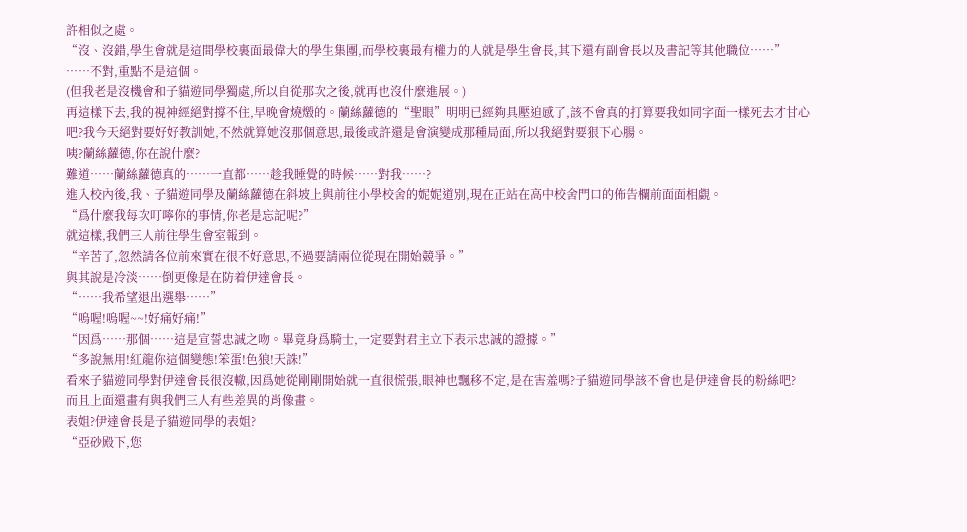許相似之處。
“沒、沒錯,學生會就是這間學校裏面最偉大的學生集團,而學校裏最有權力的人就是學生會長,其下還有副會長以及書記等其他職位……”
……不對,重點不是這個。
(但我老是沒機會和子貓遊同學獨處,所以自從那次之後,就再也沒什麼進展。)
再這樣下去,我的視神經絕對撐不住,早晚會燒燬的。蘭絲蘿德的“聖眼”明明已經夠具壓迫感了,該不會真的打算要我如同字面一樣死去才甘心吧?我今天絕對要好好教訓她,不然就算她沒那個意思,最後或許還是會演變成那種局面,所以我絕對要狠下心腸。
咦?蘭絲蘿德,你在說什麼?
難道……蘭絲蘿德真的……一直都……趁我睡覺的時候……對我……?
進入校內後,我、子貓遊同學及蘭絲蘿德在斜坡上與前往小學校舍的妮妮道別,現在正站在高中校舍門口的佈告欄前面面相覷。
“爲什麼我每次叮嚀你的事情,你老是忘記呢?”
就這樣,我們三人前往學生會室報到。
“辛苦了,忽然請各位前來實在很不好意思,不過要請兩位從現在開始競爭。”
與其說是冷淡……倒更像是在防着伊達會長。
“……我希望退出選舉……”
“嗚喔!嗚喔~~!好痛好痛!”
“因爲……那個……這是宣誓忠誠之吻。畢竟身爲騎士,一定要對君主立下表示忠誠的證據。”
“多說無用!紅龍你這個變態!笨蛋!色狼!天誅!”
看來子貓遊同學對伊達會長很沒轍,因爲她從剛剛開始就一直很慌張,眼神也飄移不定,是在害羞嗎?子貓遊同學該不會也是伊達會長的粉絲吧?
而且上面還畫有與我們三人有些差異的肖像畫。
表姐?伊達會長是子貓遊同學的表姐?
“亞砂殿下,您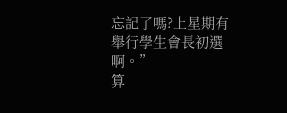忘記了嗎?上星期有舉行學生會長初選啊。”
算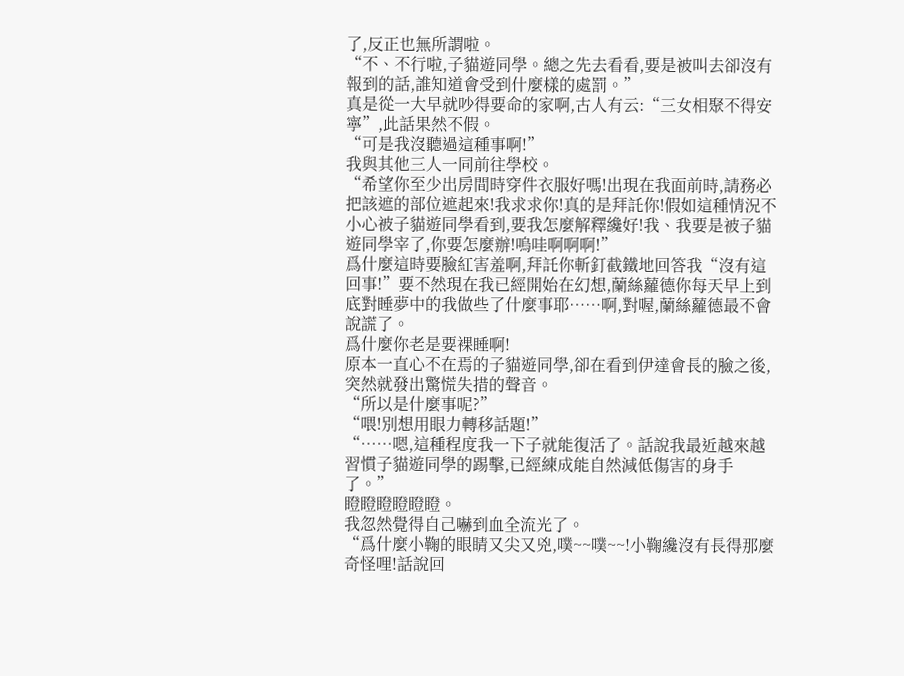了,反正也無所謂啦。
“不、不行啦,子貓遊同學。總之先去看看,要是被叫去卻沒有報到的話,誰知道會受到什麼樣的處罰。”
真是從一大早就吵得要命的家啊,古人有云:“三女相聚不得安寧”,此話果然不假。
“可是我沒聽過這種事啊!”
我與其他三人一同前往學校。
“希望你至少出房間時穿件衣服好嗎!出現在我面前時,請務必把該遮的部位遮起來!我求求你!真的是拜託你!假如這種情況不小心被子貓遊同學看到,要我怎麼解釋纔好!我、我要是被子貓遊同學宰了,你要怎麼辦!嗚哇啊啊啊!”
爲什麼這時要臉紅害羞啊,拜託你斬釘截鐵地回答我“沒有這回事!”要不然現在我已經開始在幻想,蘭絲蘿德你每天早上到底對睡夢中的我做些了什麼事耶……啊,對喔,蘭絲蘿德最不會說謊了。
爲什麼你老是要裸睡啊!
原本一直心不在焉的子貓遊同學,卻在看到伊達會長的臉之後,突然就發出驚慌失措的聲音。
“所以是什麼事呢?”
“喂!別想用眼力轉移話題!”
“……嗯,這種程度我一下子就能復活了。話說我最近越來越習慣子貓遊同學的踢擊,已經練成能自然減低傷害的身手了。”
瞪瞪瞪瞪瞪瞪。
我忽然覺得自己嚇到血全流光了。
“爲什麼小鞠的眼睛又尖又兇,噗~~噗~~!小鞠纔沒有長得那麼奇怪哩!話說回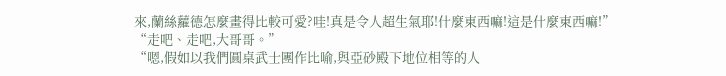來,蘭絲蘿德怎麼畫得比較可愛?哇!真是令人超生氣耶!什麼東西嘛!這是什麼東西嘛!”
“走吧、走吧,大哥哥。”
“嗯,假如以我們圓桌武士團作比喻,與亞砂殿下地位相等的人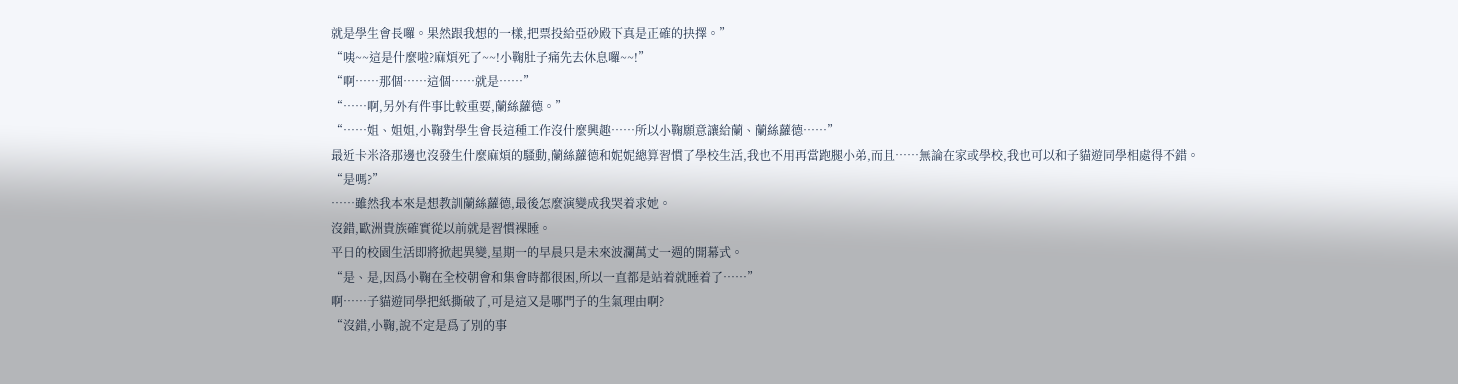就是學生會長囉。果然跟我想的一樣,把票投給亞砂殿下真是正確的抉擇。”
“咦~~這是什麼啦?麻煩死了~~!小鞠肚子痛先去休息囉~~!”
“啊……那個……這個……就是……”
“……啊,另外有件事比較重要,蘭絲蘿德。”
“……姐、姐姐,小鞠對學生會長這種工作沒什麼興趣……所以小鞠願意讓給蘭、蘭絲蘿德……”
最近卡米洛那邊也沒發生什麼麻煩的騷動,蘭絲蘿德和妮妮總算習慣了學校生活,我也不用再當跑腿小弟,而且……無論在家或學校,我也可以和子貓遊同學相處得不錯。
“是嗎?”
……雖然我本來是想教訓蘭絲蘿德,最後怎麼演變成我哭着求她。
沒錯,歐洲貴族確實從以前就是習慣裸睡。
平日的校園生活即將掀起異變,星期一的早晨只是未來波瀾萬丈一週的開幕式。
“是、是,因爲小鞠在全校朝會和集會時都很困,所以一直都是站着就睡着了……”
啊……子貓遊同學把紙撕破了,可是這又是哪門子的生氣理由啊?
“沒錯,小鞠,說不定是爲了別的事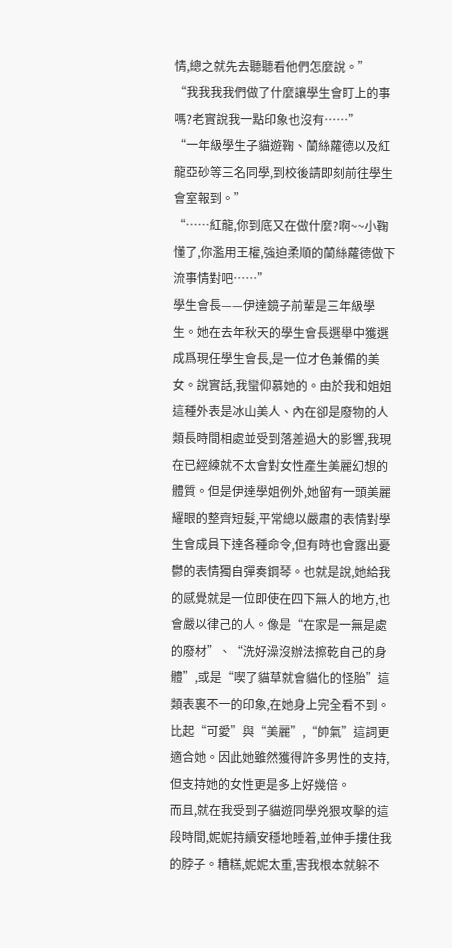情,總之就先去聽聽看他們怎麼說。”
“我我我我們做了什麼讓學生會盯上的事嗎?老實說我一點印象也沒有……”
“一年級學生子貓遊鞠、蘭絲蘿德以及紅龍亞砂等三名同學,到校後請即刻前往學生會室報到。”
“……紅龍,你到底又在做什麼?啊~~小鞠懂了,你濫用王權,強迫柔順的蘭絲蘿德做下流事情對吧……”
學生會長——伊達鏡子前輩是三年級學生。她在去年秋天的學生會長選舉中獲選成爲現任學生會長,是一位才色兼備的美女。說實話,我蠻仰慕她的。由於我和姐姐這種外表是冰山美人、內在卻是廢物的人類長時間相處並受到落差過大的影響,我現在已經練就不太會對女性產生美麗幻想的體質。但是伊達學姐例外,她留有一頭美麗耀眼的整齊短髮,平常總以嚴肅的表情對學生會成員下達各種命令,但有時也會露出憂鬱的表情獨自彈奏鋼琴。也就是說,她給我的感覺就是一位即使在四下無人的地方,也會嚴以律己的人。像是“在家是一無是處的廢材”、“洗好澡沒辦法擦乾自己的身體”,或是“喫了貓草就會貓化的怪胎”這類表裏不一的印象,在她身上完全看不到。比起“可愛”與“美麗”,“帥氣”這詞更適合她。因此她雖然獲得許多男性的支持,但支持她的女性更是多上好幾倍。
而且,就在我受到子貓遊同學兇狠攻擊的這段時間,妮妮持續安穩地睡着,並伸手摟住我的脖子。糟糕,妮妮太重,害我根本就躲不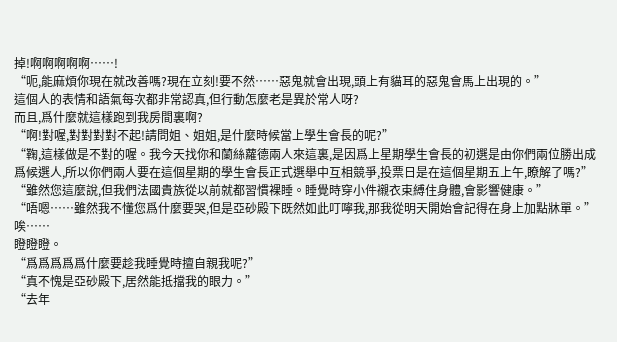掉!啊啊啊啊啊……!
“呃,能麻煩你現在就改善嗎?現在立刻!要不然……惡鬼就會出現,頭上有貓耳的惡鬼會馬上出現的。”
這個人的表情和語氣每次都非常認真,但行動怎麼老是異於常人呀?
而且,爲什麼就這樣跑到我房間裏啊?
“啊!對喔,對對對對不起!請問姐、姐姐,是什麼時候當上學生會長的呢?”
“鞠,這樣做是不對的喔。我今天找你和蘭絲蘿德兩人來這裏,是因爲上星期學生會長的初選是由你們兩位勝出成爲候選人,所以你們兩人要在這個星期的學生會長正式選舉中互相競爭,投票日是在這個星期五上午,瞭解了嗎?”
“雖然您這麼說,但我們法國貴族從以前就都習慣裸睡。睡覺時穿小件襯衣束縛住身體,會影響健康。”
“唔嗯……雖然我不懂您爲什麼要哭,但是亞砂殿下既然如此叮嚀我,那我從明天開始會記得在身上加點牀單。”
唉……
瞪瞪瞪。
“爲爲爲爲爲什麼要趁我睡覺時擅自親我呢?”
“真不愧是亞砂殿下,居然能抵擋我的眼力。”
“去年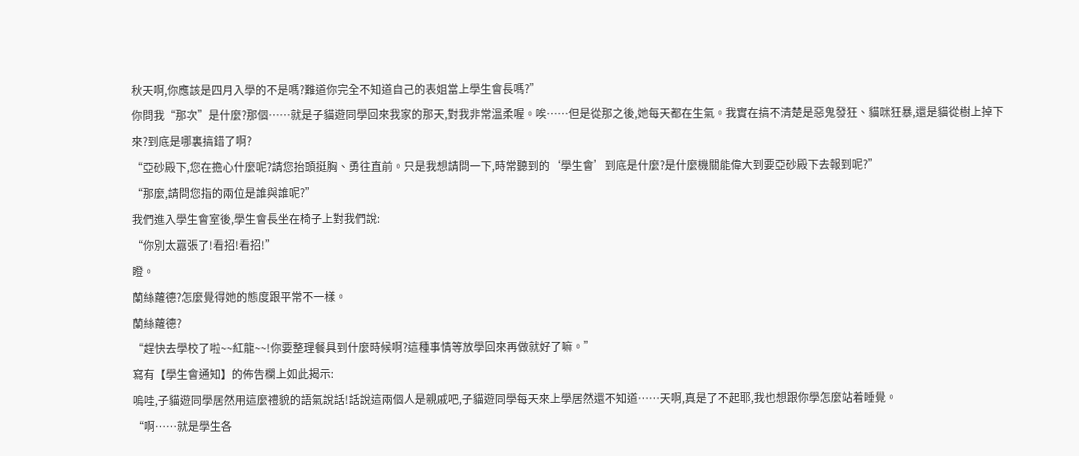秋天啊,你應該是四月入學的不是嗎?難道你完全不知道自己的表姐當上學生會長嗎?”
你問我“那次”是什麼?那個……就是子貓遊同學回來我家的那天,對我非常溫柔喔。唉……但是從那之後,她每天都在生氣。我實在搞不清楚是惡鬼發狂、貓咪狂暴,還是貓從樹上掉下來?到底是哪裏搞錯了啊?
“亞砂殿下,您在擔心什麼呢?請您抬頭挺胸、勇往直前。只是我想請問一下,時常聽到的‘學生會’到底是什麼?是什麼機關能偉大到要亞砂殿下去報到呢?”
“那麼,請問您指的兩位是誰與誰呢?”
我們進入學生會室後,學生會長坐在椅子上對我們說:
“你別太囂張了!看招!看招!”
瞪。
蘭絲蘿德?怎麼覺得她的態度跟平常不一樣。
蘭絲蘿德?
“趕快去學校了啦~~紅龍~~!你要整理餐具到什麼時候啊?這種事情等放學回來再做就好了嘛。”
寫有【學生會通知】的佈告欄上如此揭示:
嗚哇,子貓遊同學居然用這麼禮貌的語氣說話!話說這兩個人是親戚吧,子貓遊同學每天來上學居然還不知道……天啊,真是了不起耶,我也想跟你學怎麼站着睡覺。
“啊……就是學生各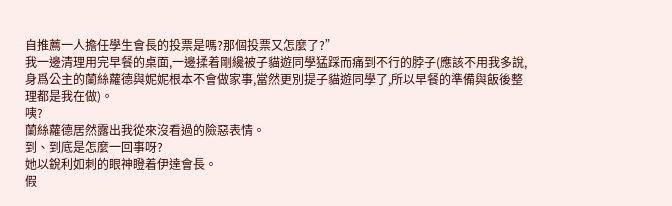自推薦一人擔任學生會長的投票是嗎?那個投票又怎麼了?”
我一邊清理用完早餐的桌面,一邊揉着剛纔被子貓遊同學猛踩而痛到不行的脖子(應該不用我多說,身爲公主的蘭絲蘿德與妮妮根本不會做家事,當然更別提子貓遊同學了,所以早餐的準備與飯後整理都是我在做)。
咦?
蘭絲蘿德居然露出我從來沒看過的險惡表情。
到、到底是怎麼一回事呀?
她以銳利如刺的眼神瞪着伊達會長。
假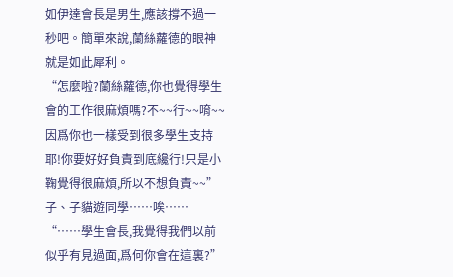如伊達會長是男生,應該撐不過一秒吧。簡單來說,蘭絲蘿德的眼神就是如此犀利。
“怎麼啦?蘭絲蘿德,你也覺得學生會的工作很麻煩嗎?不~~行~~唷~~因爲你也一樣受到很多學生支持耶!你要好好負責到底纔行!只是小鞠覺得很麻煩,所以不想負責~~”
子、子貓遊同學……唉……
“……學生會長,我覺得我們以前似乎有見過面,爲何你會在這裏?”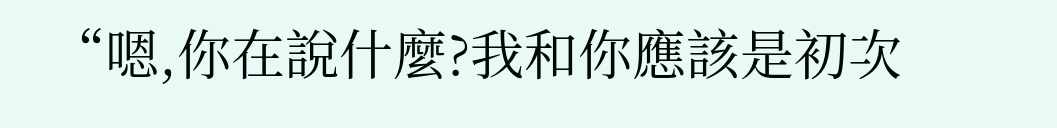“嗯,你在說什麼?我和你應該是初次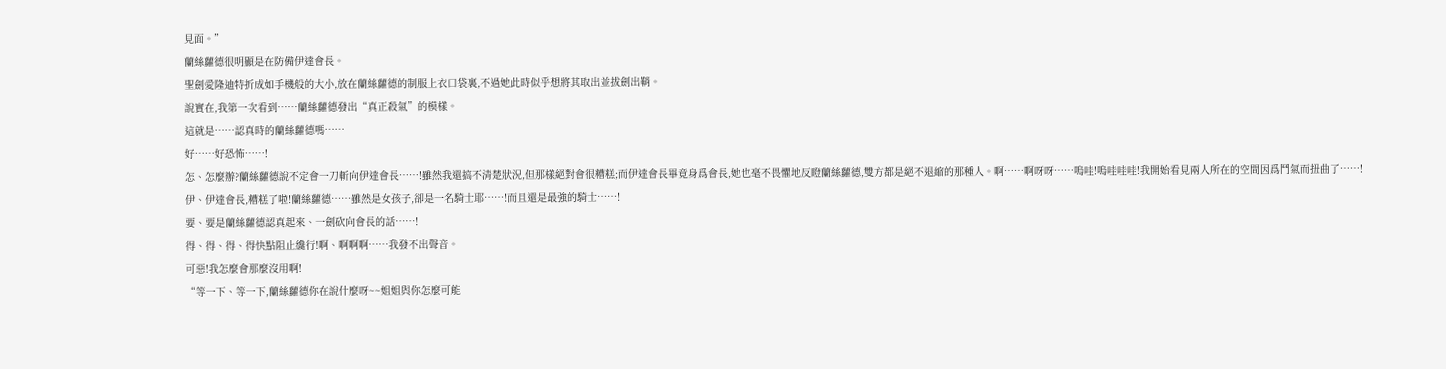見面。”
蘭絲蘿德很明顯是在防備伊達會長。
聖劍愛隆迪特折成如手機般的大小,放在蘭絲蘿德的制服上衣口袋裏,不過她此時似乎想將其取出並拔劍出鞘。
說實在,我第一次看到……蘭絲蘿德發出“真正殺氣”的模樣。
這就是……認真時的蘭絲蘿德嗎……
好……好恐怖……!
怎、怎麼辦?蘭絲蘿德說不定會一刀斬向伊達會長……!雖然我還搞不清楚狀況,但那樣絕對會很糟糕;而伊達會長畢竟身爲會長,她也毫不畏懼地反瞪蘭絲蘿德,雙方都是絕不退縮的那種人。啊……啊呀呀……嗚哇!嗚哇哇哇!我開始看見兩人所在的空間因爲鬥氣而扭曲了……!
伊、伊達會長,糟糕了啦!蘭絲蘿德……雖然是女孩子,卻是一名騎士耶……!而且還是最強的騎士……!
要、要是蘭絲蘿德認真起來、一劍砍向會長的話……!
得、得、得、得快點阻止纔行!啊、啊啊啊……我發不出聲音。
可惡!我怎麼會那麼沒用啊!
“等一下、等一下,蘭絲蘿德你在說什麼呀~~姐姐與你怎麼可能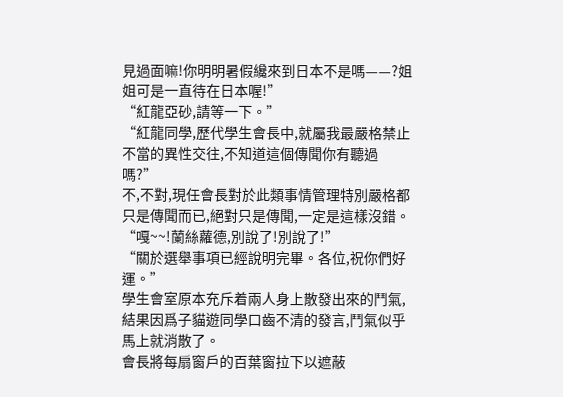見過面嘛!你明明暑假纔來到日本不是嗎——?姐姐可是一直待在日本喔!”
“紅龍亞砂,請等一下。”
“紅龍同學,歷代學生會長中,就屬我最嚴格禁止不當的異性交往,不知道這個傳聞你有聽過嗎?”
不,不對,現任會長對於此類事情管理特別嚴格都只是傳聞而已,絕對只是傳聞,一定是這樣沒錯。
“嘎~~!蘭絲蘿德,別說了!別說了!”
“關於選舉事項已經說明完畢。各位,祝你們好運。”
學生會室原本充斥着兩人身上散發出來的鬥氣,結果因爲子貓遊同學口齒不清的發言,鬥氣似乎馬上就消散了。
會長將每扇窗戶的百葉窗拉下以遮蔽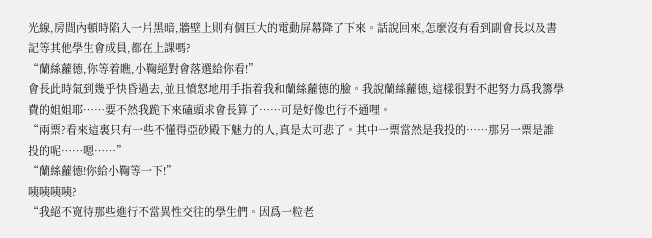光線,房間內頓時陷入一片黑暗,牆壁上則有個巨大的電動屏幕降了下來。話說回來,怎麼沒有看到副會長以及書記等其他學生會成員,都在上課嗎?
“蘭絲蘿德,你等着瞧,小鞠絕對會落選給你看!”
會長此時氣到幾乎快昏過去,並且憤怒地用手指着我和蘭絲蘿德的臉。我說蘭絲蘿德,這樣很對不起努力爲我籌學費的姐姐耶……要不然我跪下來磕頭求會長算了……可是好像也行不通哩。
“兩票?看來這裏只有一些不懂得亞砂殿下魅力的人,真是太可悲了。其中一票當然是我投的……那另一票是誰投的呢……嗯……”
“蘭絲蘿德!你給小鞠等一下!”
咦咦咦咦?
“我絕不寬待那些進行不當異性交往的學生們。因爲一粒老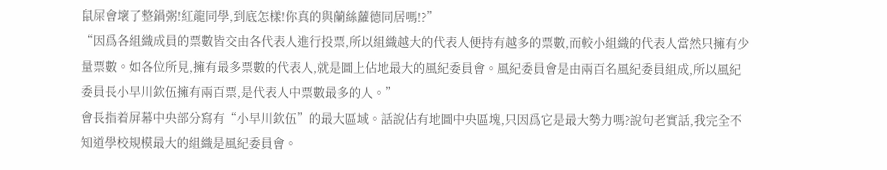鼠屎會壞了整鍋粥!紅龍同學,到底怎樣!你真的與蘭絲蘿德同居嗎!?”
“因爲各組織成員的票數皆交由各代表人進行投票,所以組織越大的代表人便持有越多的票數,而較小組織的代表人當然只擁有少量票數。如各位所見,擁有最多票數的代表人,就是圖上佔地最大的風紀委員會。風紀委員會是由兩百名風紀委員組成,所以風紀委員長小早川欽伍擁有兩百票,是代表人中票數最多的人。”
會長指着屏幕中央部分寫有“小早川欽伍”的最大區域。話說佔有地圖中央區塊,只因爲它是最大勢力嗎?說句老實話,我完全不知道學校規模最大的組織是風紀委員會。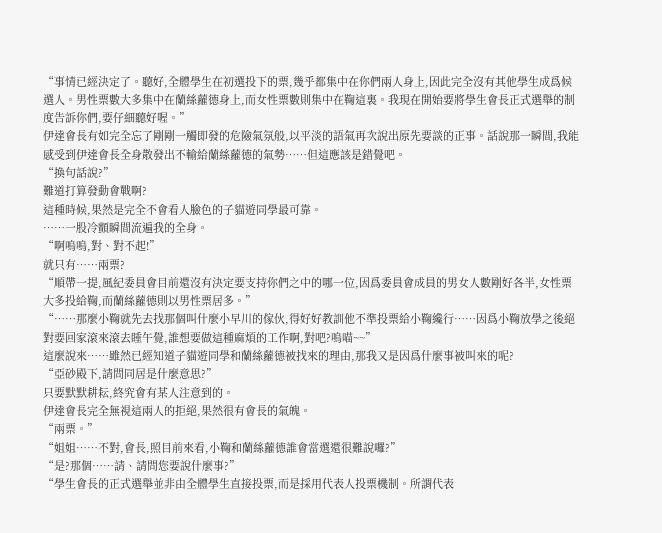“事情已經決定了。聽好,全體學生在初選投下的票,幾乎都集中在你們兩人身上,因此完全沒有其他學生成爲候選人。男性票數大多集中在蘭絲蘿德身上,而女性票數則集中在鞠這裏。我現在開始要將學生會長正式選舉的制度告訴你們,要仔細聽好喔。”
伊達會長有如完全忘了剛剛一觸即發的危險氣氛般,以平淡的語氣再次說出原先要談的正事。話說那一瞬間,我能感受到伊達會長全身散發出不輸給蘭絲蘿德的氣勢……但這應該是錯覺吧。
“換句話說?”
難道打算發動會戰啊?
這種時候,果然是完全不會看人臉色的子貓遊同學最可靠。
……一股冷顫瞬間流遍我的全身。
“啊嗚嗚,對、對不起!”
就只有……兩票?
“順帶一提,風紀委員會目前還沒有決定要支持你們之中的哪一位,因爲委員會成員的男女人數剛好各半,女性票大多投給鞠,而蘭絲蘿德則以男性票居多。”
“……那麼小鞠就先去找那個叫什麼小早川的傢伙,得好好教訓他不準投票給小鞠纔行……因爲小鞠放學之後絕對要回家滾來滾去睡午覺,誰想要做這種麻煩的工作啊,對吧?嗚喵~~”
這麼說來……雖然已經知道子貓遊同學和蘭絲蘿德被找來的理由,那我又是因爲什麼事被叫來的呢?
“亞砂殿下,請問同居是什麼意思?”
只要默默耕耘,終究會有某人注意到的。
伊達會長完全無視這兩人的拒絕,果然很有會長的氣魄。
“兩票。”
“姐姐……不對,會長,照目前來看,小鞠和蘭絲蘿德誰會當選還很難說囉?”
“是?那個……請、請問您要說什麼事?”
“學生會長的正式選舉並非由全體學生直接投票,而是採用代表人投票機制。所謂代表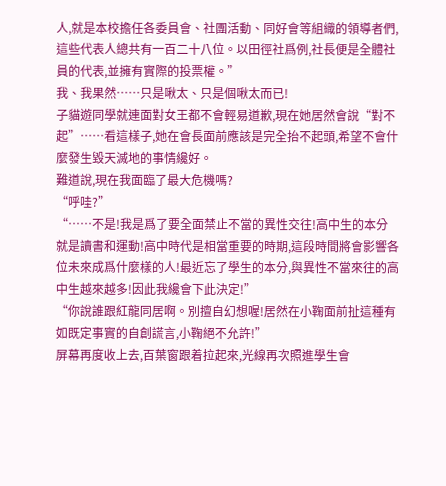人,就是本校擔任各委員會、社團活動、同好會等組織的領導者們,這些代表人總共有一百二十八位。以田徑社爲例,社長便是全體社員的代表,並擁有實際的投票權。”
我、我果然……只是啾太、只是個啾太而已!
子貓遊同學就連面對女王都不會輕易道歉,現在她居然會說“對不起”……看這樣子,她在會長面前應該是完全抬不起頭,希望不會什麼發生毀天滅地的事情纔好。
難道說,現在我面臨了最大危機嗎?
“呼哇?”
“……不是!我是爲了要全面禁止不當的異性交往!高中生的本分就是讀書和運動!高中時代是相當重要的時期,這段時間將會影響各位未來成爲什麼樣的人!最近忘了學生的本分,與異性不當來往的高中生越來越多!因此我纔會下此決定!”
“你說誰跟紅龍同居啊。別擅自幻想喔!居然在小鞠面前扯這種有如既定事實的自創謊言,小鞠絕不允許!”
屏幕再度收上去,百葉窗跟着拉起來,光線再次照進學生會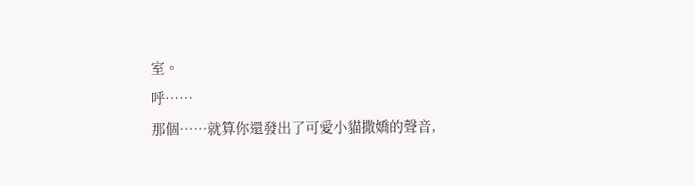室。
呼……
那個……就算你還發出了可愛小貓撒嬌的聲音,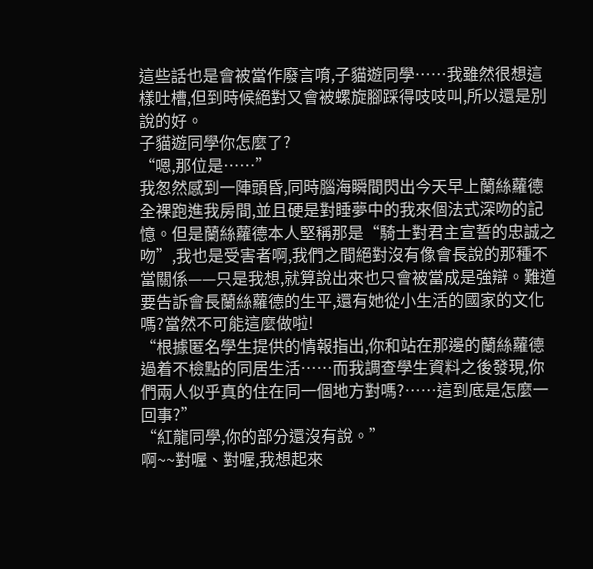這些話也是會被當作廢言唷,子貓遊同學……我雖然很想這樣吐槽,但到時候絕對又會被螺旋腳踩得吱吱叫,所以還是別說的好。
子貓遊同學你怎麼了?
“嗯,那位是……”
我怱然感到一陣頭昏,同時腦海瞬間閃出今天早上蘭絲蘿德全裸跑進我房間,並且硬是對睡夢中的我來個法式深吻的記憶。但是蘭絲蘿德本人堅稱那是“騎士對君主宣誓的忠誠之吻”,我也是受害者啊,我們之間絕對沒有像會長說的那種不當關係——只是我想,就算說出來也只會被當成是強辯。難道要告訴會長蘭絲蘿德的生平,還有她從小生活的國家的文化嗎?當然不可能這麼做啦!
“根據匿名學生提供的情報指出,你和站在那邊的蘭絲蘿德過着不檢點的同居生活……而我調查學生資料之後發現,你們兩人似乎真的住在同一個地方對嗎?……這到底是怎麼一回事?”
“紅龍同學,你的部分還沒有說。”
啊~~對喔、對喔,我想起來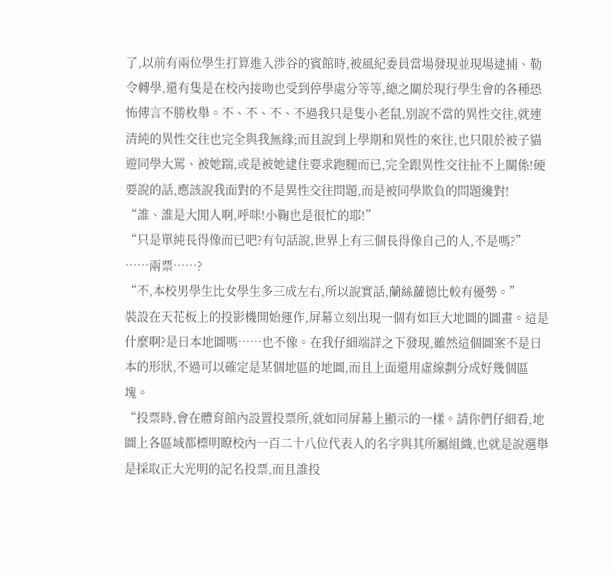了,以前有兩位學生打算進入涉谷的賓館時,被風紀委員當場發現並現場逮捕、勒令轉學,還有隻是在校內接吻也受到停學處分等等,總之關於現行學生會的各種恐怖傳言不勝枚舉。不、不、不、不過我只是隻小老鼠,別說不當的異性交往,就連清純的異性交往也完全與我無緣;而且說到上學期和異性的來往,也只限於被子貓遊同學大罵、被她踹,或是被她逮住要求跑腿而已,完全跟異性交往扯不上關係!硬要說的話,應該說我面對的不是異性交往問題,而是被同學欺負的問題纔對!
“誰、誰是大閒人啊,呼咪!小鞠也是很忙的耶!”
“只是單純長得像而已吧?有句話說,世界上有三個長得像自己的人,不是嗎?”
……兩票……?
“不,本校男學生比女學生多三成左右,所以說實話,蘭絲蘿德比較有優勢。”
裝設在天花板上的投影機開始運作,屏幕立刻出現一個有如巨大地圖的圖畫。這是什麼啊?是日本地圖嗎……也不像。在我仔細端詳之下發現,雖然這個圖案不是日本的形狀,不過可以確定是某個地區的地圖,而且上面還用虛線劃分成好幾個區塊。
“投票時,會在體育館內設置投票所,就如同屏幕上顯示的一樣。請你們仔細看,地圖上各區域都標明瞭校內一百二十八位代表人的名字與其所屬組織,也就是說選舉是採取正大光明的記名投票,而且誰投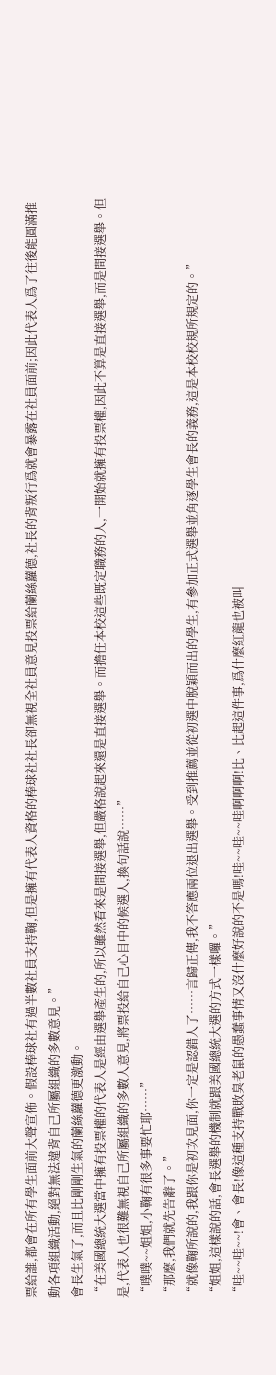票給誰,都會在所有學生面前大聲宣佈。假設棒球社有過半數社員支持鞠,但是擁有代表人資格的棒球社社長卻無視全社員意見投票給蘭絲蘿德,社長的背叛行爲就會暴露在社員面前;因此代表人爲了往後能圓滿推動各項組織活動,絕對無法違背自己所屬組織的多數意見。”
會長生氣了,而且比剛剛生氣的蘭絲蘿德更激動。
“在美國總統大選當中擁有投票權的代表人是經由選舉產生的,所以雖然看來是間接選舉,但嚴格說起來還是直接選舉。而擔任本校這些既定職務的人,一開始就擁有投票權,因此不算是直接選舉,而是間接選舉。但是,代表人也很難無視自己所屬組織的多數人意見,將票投給自己心目中的候選人,換句話說……”
“噗噗~~姐姐,小鞠有很多事要忙耶……”
“那麼,我們就先告辭了。”
“就像鞠所說的,我跟你是初次見面,你一定是認錯人了……言歸正傳,我不答應兩位退出選舉。受到推薦並從初選中脫穎而出的學生,有參加正式選舉並角逐學生會長的義務,這是本校校規所規定的。”
“姐姐,這樣說的話,會長選舉的機制就跟美國總統大選的方式一樣囉。”
“哇~~哇~~!會、會長!像這種支持戰敗臭老鼠的愚蠢事情又沒什麼好說的不是嗎!哇~~哇~~哇啊啊啊!比、比起這件事,爲什麼紅龍也被叫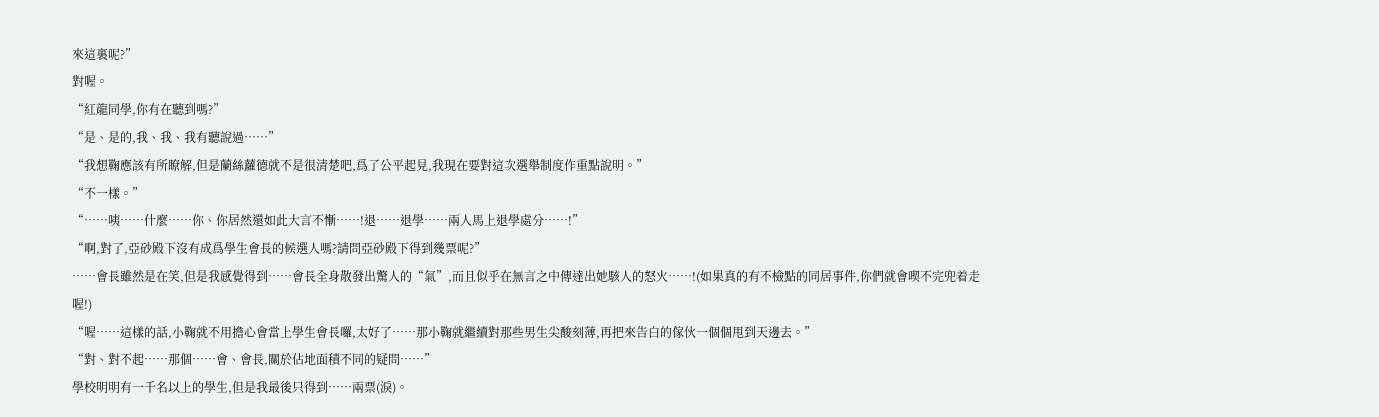來這裏呢?”
對喔。
“紅龍同學,你有在聽到嗎?”
“是、是的,我、我、我有聽說過……”
“我想鞠應該有所瞭解,但是蘭絲蘿德就不是很清楚吧,爲了公平起見,我現在要對這次選舉制度作重點說明。”
“不一樣。”
“……咦……什麼……你、你居然還如此大言不慚……!退……退學……兩人馬上退學處分……!”
“啊,對了,亞砂殿下沒有成爲學生會長的候選人嗎?請問亞砂殿下得到幾票呢?”
……會長雖然是在笑,但是我感覺得到……會長全身散發出驚人的“氣”,而且似乎在無言之中傳達出她駭人的怒火……!(如果真的有不檢點的同居事件,你們就會喫不完兜着走喔!)
“喔……這樣的話,小鞠就不用擔心會當上學生會長囉,太好了……那小鞠就繼續對那些男生尖酸刻薄,再把來告白的傢伙一個個甩到天邊去。”
“對、對不起……那個……會、會長,關於佔地面積不同的疑問……”
學校明明有一千名以上的學生,但是我最後只得到……兩票(淚)。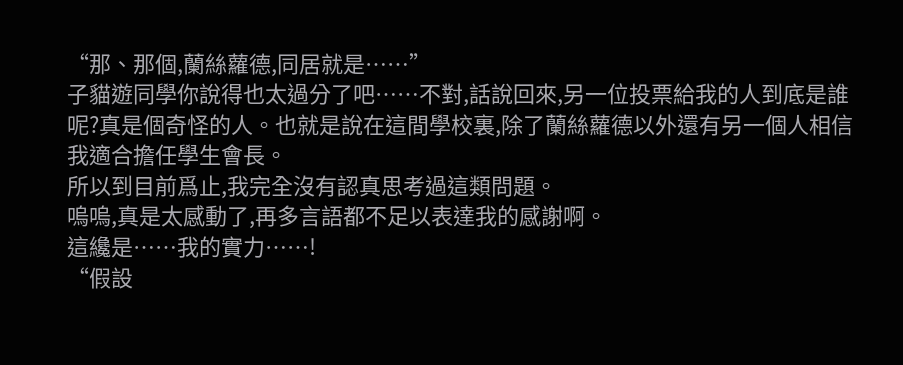“那、那個,蘭絲蘿德,同居就是……”
子貓遊同學你說得也太過分了吧……不對,話說回來,另一位投票給我的人到底是誰呢?真是個奇怪的人。也就是說在這間學校裏,除了蘭絲蘿德以外還有另一個人相信我適合擔任學生會長。
所以到目前爲止,我完全沒有認真思考過這類問題。
嗚嗚,真是太感動了,再多言語都不足以表達我的感謝啊。
這纔是……我的實力……!
“假設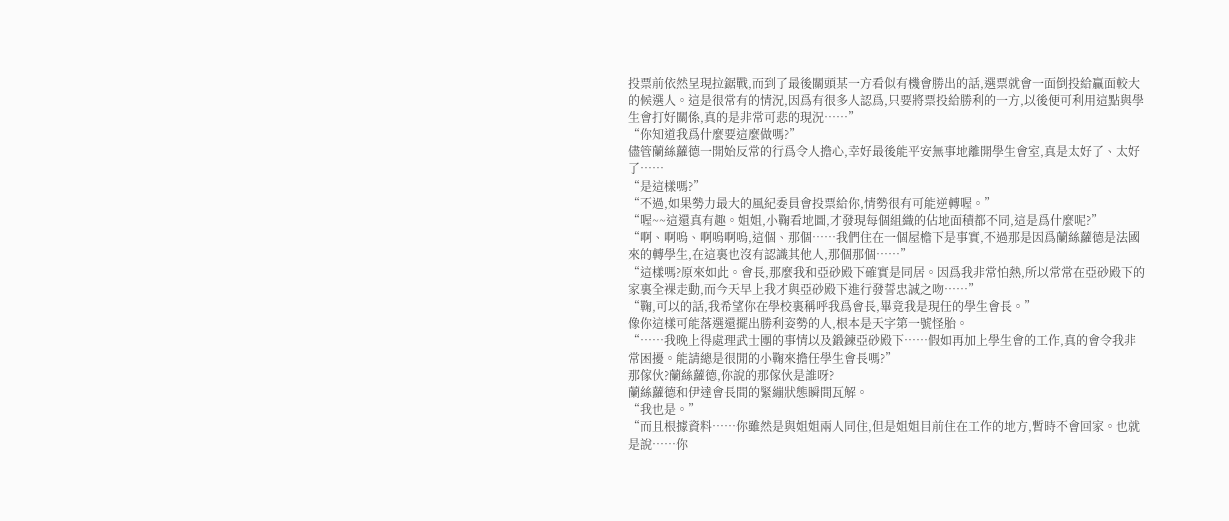投票前依然呈現拉鋸戰,而到了最後關頭某一方看似有機會勝出的話,選票就會一面倒投給贏面較大的候選人。這是很常有的情況,因爲有很多人認爲,只要將票投給勝利的一方,以後便可利用這點與學生會打好關係,真的是非常可悲的現況……”
“你知道我爲什麼要這麼做嗎?”
儘管蘭絲蘿德一開始反常的行爲令人擔心,幸好最後能平安無事地離開學生會室,真是太好了、太好了……
“是這樣嗎?”
“不過,如果勢力最大的風紀委員會投票給你,情勢很有可能逆轉喔。”
“喔~~這還真有趣。姐姐,小鞠看地圖,才發現每個組織的佔地面積都不同,這是爲什麼呢?”
“啊、啊嗚、啊嗚啊嗚,這個、那個……我們住在一個屋檐下是事實,不過那是因爲蘭絲蘿德是法國來的轉學生,在這裏也沒有認識其他人,那個那個……”
“這樣嗎?原來如此。會長,那麼我和亞砂殿下確實是同居。因爲我非常怕熱,所以常常在亞砂殿下的家裏全裸走動,而今天早上我才與亞砂殿下進行發誓忠誠之吻……”
“鞠,可以的話,我希望你在學校裏稱呼我爲會長,畢竟我是現任的學生會長。”
像你這樣可能落選還擺出勝利姿勢的人,根本是天字第一號怪胎。
“……我晚上得處理武士團的事情以及鍛鍊亞砂殿下……假如再加上學生會的工作,真的會令我非常困擾。能請總是很閒的小鞠來擔任學生會長嗎?”
那傢伙?蘭絲蘿德,你說的那傢伙是誰呀?
蘭絲蘿德和伊達會長間的緊繃狀態瞬間瓦解。
“我也是。”
“而且根據資料……你雖然是與姐姐兩人同住,但是姐姐目前住在工作的地方,暫時不會回家。也就是說……你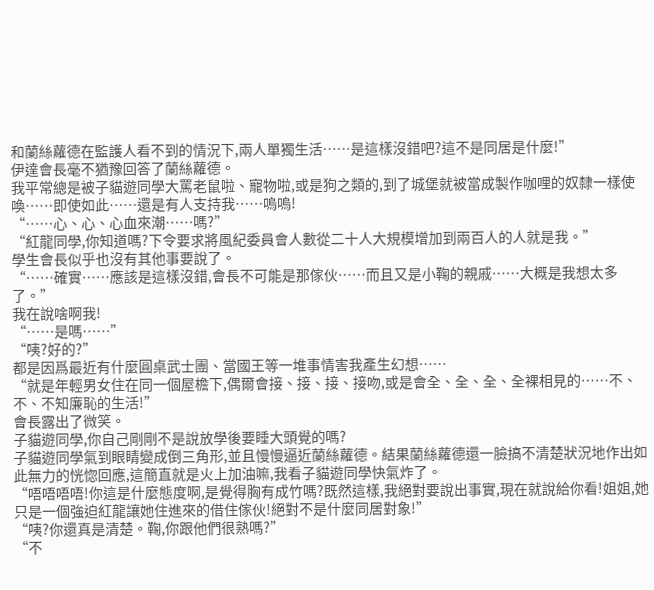和蘭絲蘿德在監護人看不到的情況下,兩人單獨生活……是這樣沒錯吧?這不是同居是什麼!”
伊達會長毫不猶豫回答了蘭絲蘿德。
我平常總是被子貓遊同學大罵老鼠啦、寵物啦,或是狗之類的,到了城堡就被當成製作咖哩的奴隸一樣使喚……即使如此……還是有人支持我……嗚嗚!
“……心、心、心血來潮……嗎?”
“紅龍同學,你知道嗎?下令要求將風紀委員會人數從二十人大規模增加到兩百人的人就是我。”
學生會長似乎也沒有其他事要說了。
“……確實……應該是這樣沒錯,會長不可能是那傢伙……而且又是小鞠的親戚……大概是我想太多了。”
我在說啥啊我!
“……是嗎……”
“咦?好的?”
都是因爲最近有什麼圓桌武士團、當國王等一堆事情害我產生幻想……
“就是年輕男女住在同一個屋檐下,偶爾會接、接、接、接吻,或是會全、全、全、全裸相見的……不、不、不知廉恥的生活!”
會長露出了微笑。
子貓遊同學,你自己剛剛不是說放學後要睡大頭覺的嗎?
子貓遊同學氣到眼睛變成倒三角形,並且慢慢逼近蘭絲蘿德。結果蘭絲蘿德還一臉搞不清楚狀況地作出如此無力的恍惚回應,這簡直就是火上加油嘛,我看子貓遊同學快氣炸了。
“唔唔唔唔!你這是什麼態度啊,是覺得胸有成竹嗎?既然這樣,我絕對要說出事實,現在就說給你看!姐姐,她只是一個強迫紅龍讓她住進來的借住傢伙!絕對不是什麼同居對象!”
“咦?你還真是清楚。鞠,你跟他們很熟嗎?”
“不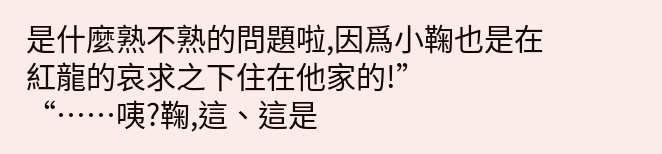是什麼熟不熟的問題啦,因爲小鞠也是在紅龍的哀求之下住在他家的!”
“……咦?鞠,這、這是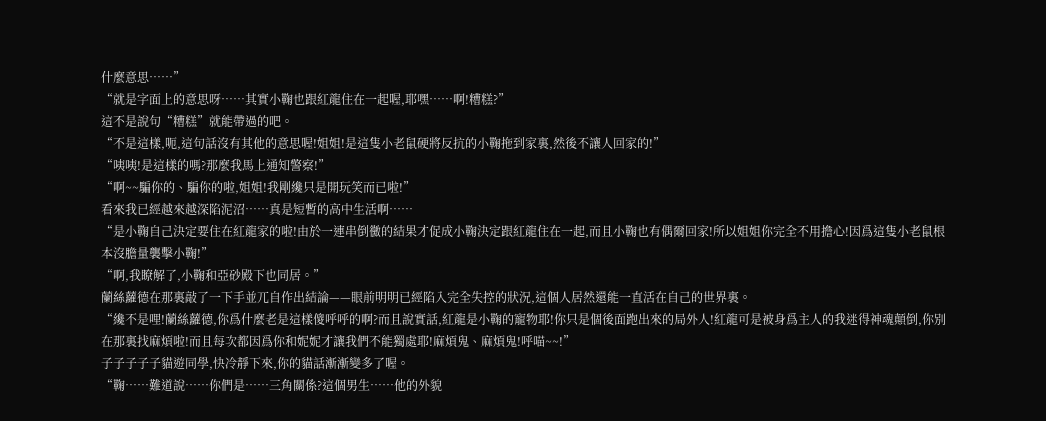什麼意思……”
“就是字面上的意思呀……其實小鞠也跟紅龍住在一起喔,耶嘿……啊!糟糕?”
這不是說句“糟糕”就能帶過的吧。
“不是這樣,呃,這句話沒有其他的意思喔!姐姐!是這隻小老鼠硬將反抗的小鞠拖到家裏,然後不讓人回家的!”
“咦咦!是這樣的嗎?那麼我馬上通知警察!”
“啊~~騙你的、騙你的啦,姐姐!我剛纔只是開玩笑而已啦!”
看來我已經越來越深陷泥沼……真是短暫的高中生活啊……
“是小鞠自己決定要住在紅龍家的啦!由於一連串倒黴的結果才促成小鞠決定跟紅龍住在一起,而且小鞠也有偶爾回家!所以姐姐你完全不用擔心!因爲這隻小老鼠根本沒膽量襲擊小鞠!”
“啊,我瞭解了,小鞠和亞砂殿下也同居。”
蘭絲蘿德在那裏敲了一下手並兀自作出結論——眼前明明已經陷入完全失控的狀況,這個人居然還能一直活在自己的世界裏。
“纔不是哩!蘭絲蘿德,你爲什麼老是這樣傻呼呼的啊?而且說實話,紅龍是小鞠的寵物耶!你只是個後面跑出來的局外人!紅龍可是被身爲主人的我迷得神魂顛倒,你別在那裏找麻煩啦!而且每次都因爲你和妮妮才讓我們不能獨處耶!麻煩鬼、麻煩鬼!呼喵~~!”
子子子子子貓遊同學,快冷靜下來,你的貓話漸漸變多了喔。
“鞠……難道說……你們是……三角關係?這個男生……他的外貌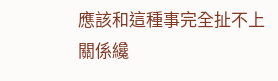應該和這種事完全扯不上關係纔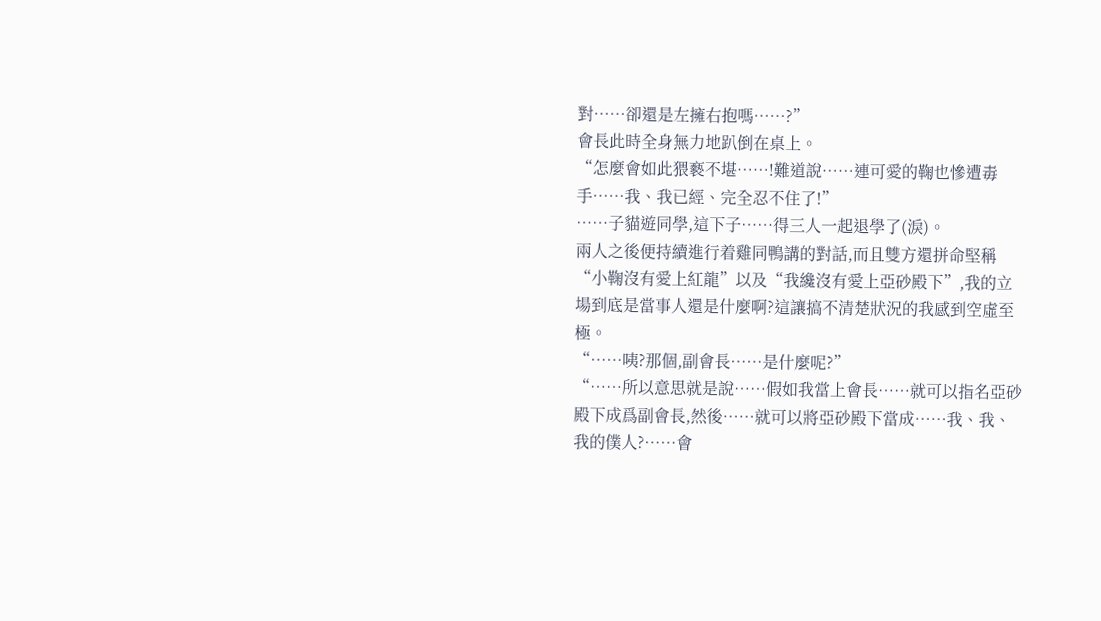對……卻還是左擁右抱嗎……?”
會長此時全身無力地趴倒在桌上。
“怎麼會如此猥褻不堪……!難道說……連可愛的鞠也慘遭毒手……我、我已經、完全忍不住了!”
……子貓遊同學,這下子……得三人一起退學了(淚)。
兩人之後便持續進行着雞同鴨講的對話,而且雙方還拼命堅稱“小鞠沒有愛上紅龍”以及“我纔沒有愛上亞砂殿下”,我的立場到底是當事人還是什麼啊?這讓搞不清楚狀況的我感到空虛至極。
“……咦?那個,副會長……是什麼呢?”
“……所以意思就是說……假如我當上會長……就可以指名亞砂殿下成爲副會長,然後……就可以將亞砂殿下當成……我、我、我的僕人?……會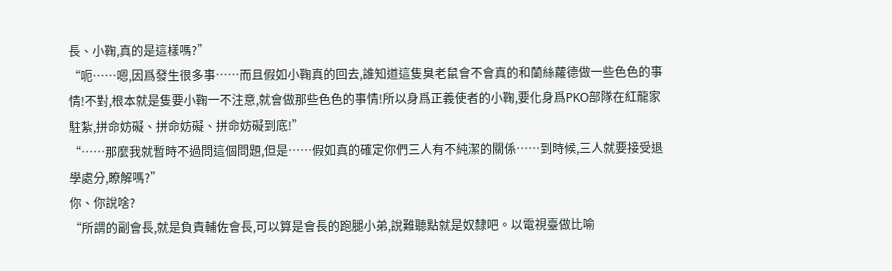長、小鞠,真的是這樣嗎?”
“呃……嗯,因爲發生很多事……而且假如小鞠真的回去,誰知道這隻臭老鼠會不會真的和蘭絲蘿德做一些色色的事情!不對,根本就是隻要小鞠一不注意,就會做那些色色的事情!所以身爲正義使者的小鞠,要化身爲PKO部隊在紅龍家駐紮,拼命妨礙、拼命妨礙、拼命妨礙到底!”
“……那麼我就暫時不過問這個問題,但是……假如真的確定你們三人有不純潔的關係……到時候,三人就要接受退學處分,瞭解嗎?”
你、你說啥?
“所謂的副會長,就是負責輔佐會長,可以算是會長的跑腿小弟,說難聽點就是奴隸吧。以電視臺做比喻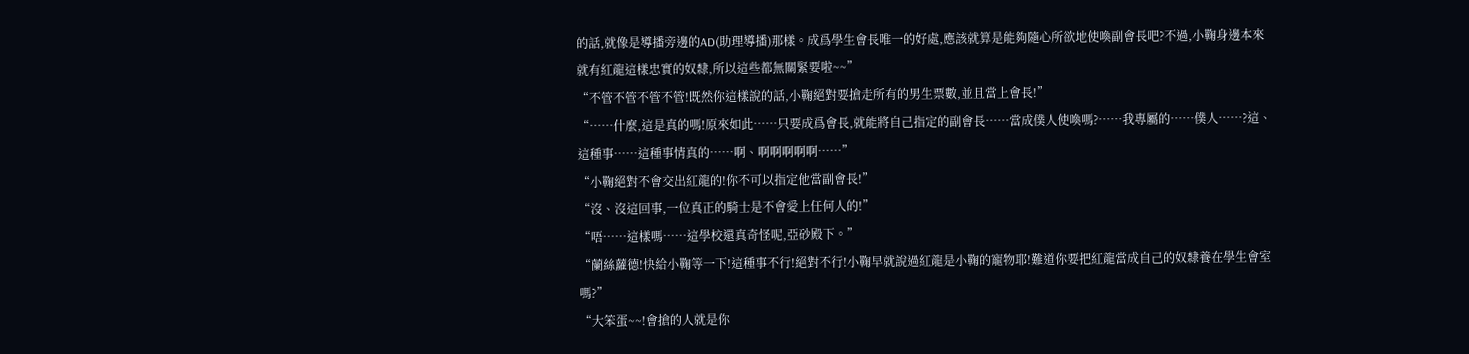的話,就像是導播旁邊的AD(助理導播)那樣。成爲學生會長唯一的好處,應該就算是能夠隨心所欲地使喚副會長吧?不過,小鞠身邊本來就有紅龍這樣忠實的奴隸,所以這些都無關緊要啦~~”
“不管不管不管不管!既然你這樣說的話,小鞠絕對要搶走所有的男生票數,並且當上會長!”
“……什麼,這是真的嗎!原來如此……只要成爲會長,就能將自己指定的副會長……當成僕人使喚嗎?……我專屬的……僕人……?這、這種事……這種事情真的……啊、啊啊啊啊啊……”
“小鞠絕對不會交出紅龍的!你不可以指定他當副會長!”
“沒、沒這回事,一位真正的騎士是不會愛上任何人的!”
“唔……這樣嗎……這學校還真奇怪呢,亞砂殿下。”
“蘭絲蘿德!快給小鞠等一下!這種事不行!絕對不行!小鞠早就說過紅龍是小鞠的寵物耶!難道你要把紅龍當成自己的奴隸養在學生會室嗎?”
“大笨蛋~~!會搶的人就是你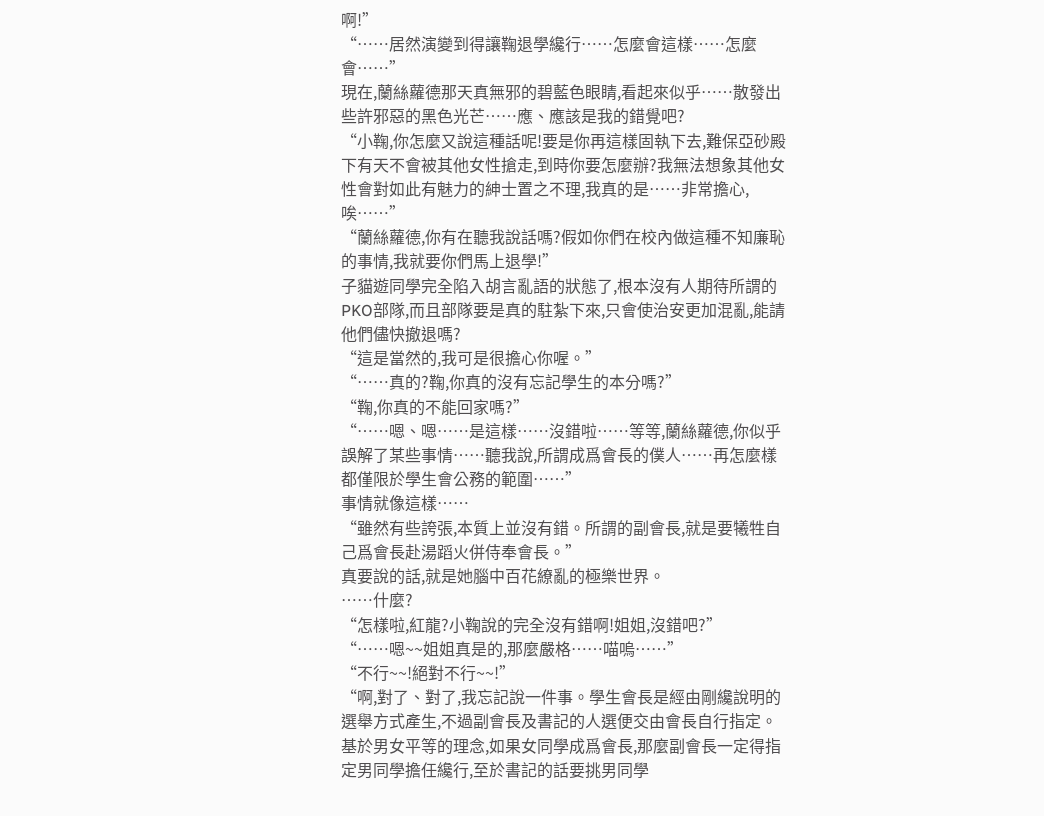啊!”
“……居然演變到得讓鞠退學纔行……怎麼會這樣……怎麼會……”
現在,蘭絲蘿德那天真無邪的碧藍色眼睛,看起來似乎……散發出些許邪惡的黑色光芒……應、應該是我的錯覺吧?
“小鞠,你怎麼又說這種話呢!要是你再這樣固執下去,難保亞砂殿下有天不會被其他女性搶走,到時你要怎麼辦?我無法想象其他女性會對如此有魅力的紳士置之不理,我真的是……非常擔心,唉……”
“蘭絲蘿德,你有在聽我說話嗎?假如你們在校內做這種不知廉恥的事情,我就要你們馬上退學!”
子貓遊同學完全陷入胡言亂語的狀態了,根本沒有人期待所謂的PKO部隊,而且部隊要是真的駐紮下來,只會使治安更加混亂,能請他們儘快撤退嗎?
“這是當然的,我可是很擔心你喔。”
“……真的?鞠,你真的沒有忘記學生的本分嗎?”
“鞠,你真的不能回家嗎?”
“……嗯、嗯……是這樣……沒錯啦……等等,蘭絲蘿德,你似乎誤解了某些事情……聽我說,所謂成爲會長的僕人……再怎麼樣都僅限於學生會公務的範圍……”
事情就像這樣……
“雖然有些誇張,本質上並沒有錯。所謂的副會長,就是要犧牲自己爲會長赴湯蹈火併侍奉會長。”
真要說的話,就是她腦中百花繚亂的極樂世界。
……什麼?
“怎樣啦,紅龍?小鞠說的完全沒有錯啊!姐姐,沒錯吧?”
“……嗯~~姐姐真是的,那麼嚴格……喵嗚……”
“不行~~!絕對不行~~!”
“啊,對了、對了,我忘記說一件事。學生會長是經由剛纔說明的選舉方式產生,不過副會長及書記的人選便交由會長自行指定。基於男女平等的理念,如果女同學成爲會長,那麼副會長一定得指定男同學擔任纔行,至於書記的話要挑男同學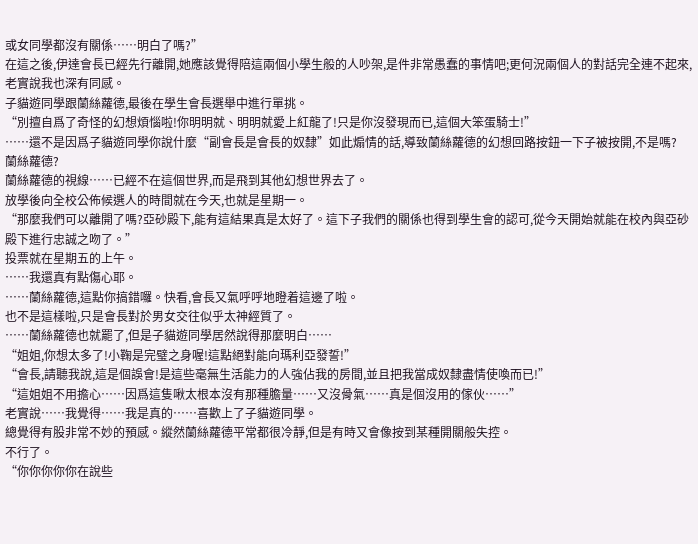或女同學都沒有關係……明白了嗎?”
在這之後,伊達會長已經先行離開,她應該覺得陪這兩個小學生般的人吵架,是件非常愚蠢的事情吧;更何況兩個人的對話完全連不起來,老實說我也深有同感。
子貓遊同學跟蘭絲蘿德,最後在學生會長選舉中進行單挑。
“別擅自爲了奇怪的幻想煩惱啦!你明明就、明明就愛上紅龍了!只是你沒發現而已,這個大笨蛋騎士!”
……還不是因爲子貓遊同學你說什麼“副會長是會長的奴隸”如此煽情的話,導致蘭絲蘿德的幻想回路按鈕一下子被按開,不是嗎?
蘭絲蘿德?
蘭絲蘿德的視線……已經不在這個世界,而是飛到其他幻想世界去了。
放學後向全校公佈候選人的時間就在今天,也就是星期一。
“那麼我們可以離開了嗎?亞砂殿下,能有這結果真是太好了。這下子我們的關係也得到學生會的認可,從今天開始就能在校內與亞砂殿下進行忠誠之吻了。”
投票就在星期五的上午。
……我還真有點傷心耶。
……蘭絲蘿德,這點你搞錯囉。快看,會長又氣呼呼地瞪着這邊了啦。
也不是這樣啦,只是會長對於男女交往似乎太神經質了。
……蘭絲蘿德也就罷了,但是子貓遊同學居然說得那麼明白……
“姐姐,你想太多了!小鞠是完璧之身喔!這點絕對能向瑪利亞發誓!”
“會長,請聽我說,這是個誤會!是這些毫無生活能力的人強佔我的房間,並且把我當成奴隸盡情使喚而已!”
“這姐姐不用擔心……因爲這隻啾太根本沒有那種膽量……又沒骨氣……真是個沒用的傢伙……”
老實說……我覺得……我是真的……喜歡上了子貓遊同學。
總覺得有股非常不妙的預感。縱然蘭絲蘿德平常都很冷靜,但是有時又會像按到某種開關般失控。
不行了。
“你你你你你在說些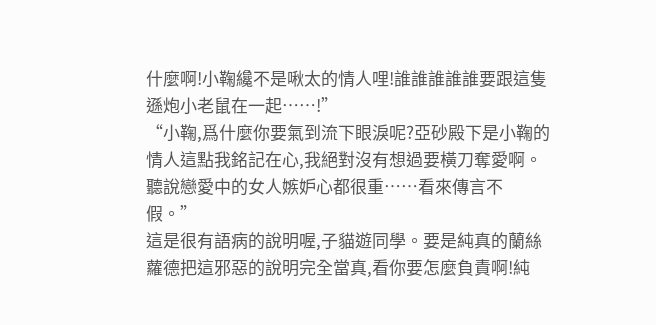什麼啊!小鞠纔不是啾太的情人哩!誰誰誰誰誰要跟這隻遜炮小老鼠在一起……!”
“小鞠,爲什麼你要氣到流下眼淚呢?亞砂殿下是小鞠的情人這點我銘記在心,我絕對沒有想過要橫刀奪愛啊。聽說戀愛中的女人嫉妒心都很重……看來傳言不假。”
這是很有語病的說明喔,子貓遊同學。要是純真的蘭絲蘿德把這邪惡的說明完全當真,看你要怎麼負責啊!純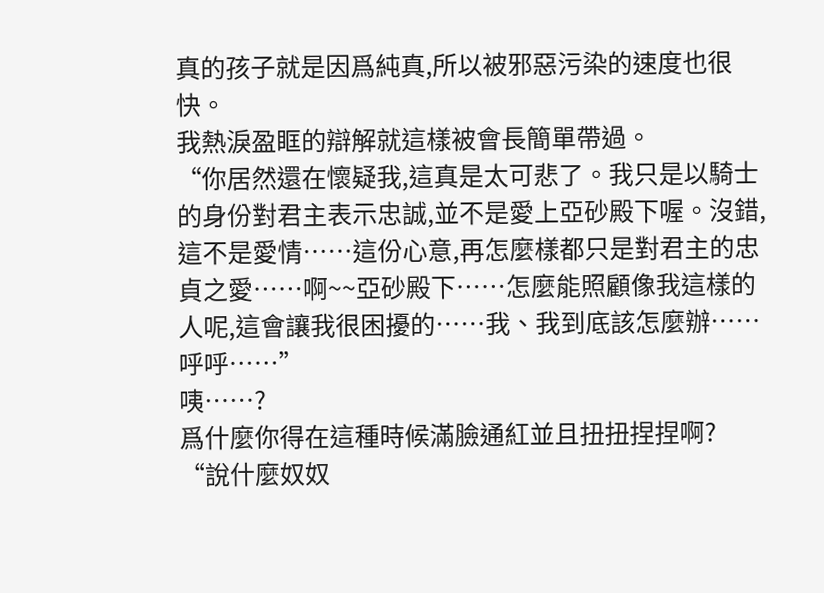真的孩子就是因爲純真,所以被邪惡污染的速度也很快。
我熱淚盈眶的辯解就這樣被會長簡單帶過。
“你居然還在懷疑我,這真是太可悲了。我只是以騎士的身份對君主表示忠誠,並不是愛上亞砂殿下喔。沒錯,這不是愛情……這份心意,再怎麼樣都只是對君主的忠貞之愛……啊~~亞砂殿下……怎麼能照顧像我這樣的人呢,這會讓我很困擾的……我、我到底該怎麼辦……呼呼……”
咦……?
爲什麼你得在這種時候滿臉通紅並且扭扭捏捏啊?
“說什麼奴奴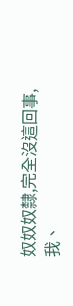奴奴奴隸,完全沒這回事,我、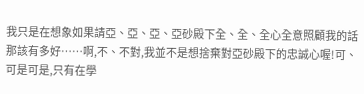我只是在想象如果請亞、亞、亞、亞砂殿下全、全、全心全意照顧我的話那該有多好……啊,不、不對,我並不是想捨棄對亞砂殿下的忠誠心喔!可、可是可是,只有在學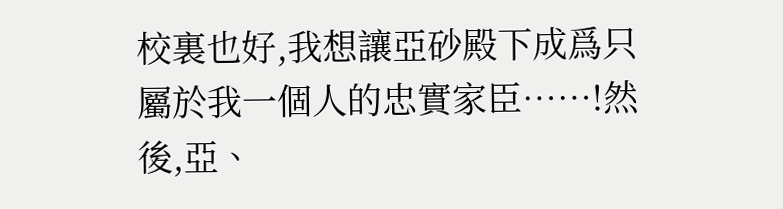校裏也好,我想讓亞砂殿下成爲只屬於我一個人的忠實家臣……!然後,亞、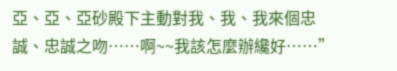亞、亞、亞砂殿下主動對我、我、我來個忠誠、忠誠之吻……啊~~我該怎麼辦纔好……”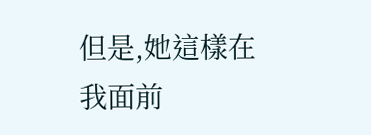但是,她這樣在我面前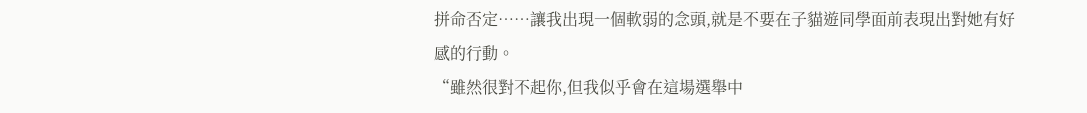拼命否定……讓我出現一個軟弱的念頭,就是不要在子貓遊同學面前表現出對她有好感的行動。
“雖然很對不起你,但我似乎會在這場選舉中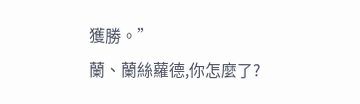獲勝。”
蘭、蘭絲蘿德,你怎麼了?